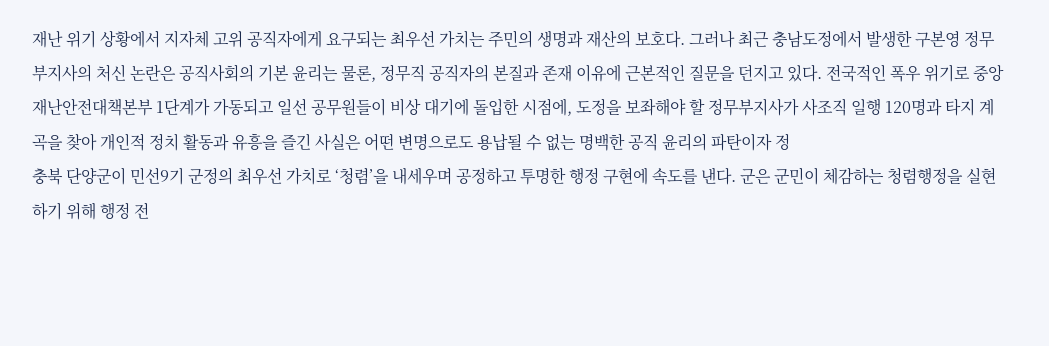재난 위기 상황에서 지자체 고위 공직자에게 요구되는 최우선 가치는 주민의 생명과 재산의 보호다. 그러나 최근 충남도정에서 발생한 구본영 정무부지사의 처신 논란은 공직사회의 기본 윤리는 물론, 정무직 공직자의 본질과 존재 이유에 근본적인 질문을 던지고 있다. 전국적인 폭우 위기로 중앙재난안전대책본부 1단계가 가동되고 일선 공무원들이 비상 대기에 돌입한 시점에, 도정을 보좌해야 할 정무부지사가 사조직 일행 120명과 타지 계곡을 찾아 개인적 정치 활동과 유흥을 즐긴 사실은 어떤 변명으로도 용납될 수 없는 명백한 공직 윤리의 파탄이자 정
충북 단양군이 민선9기 군정의 최우선 가치로 ‘청렴’을 내세우며 공정하고 투명한 행정 구현에 속도를 낸다. 군은 군민이 체감하는 청렴행정을 실현하기 위해 행정 전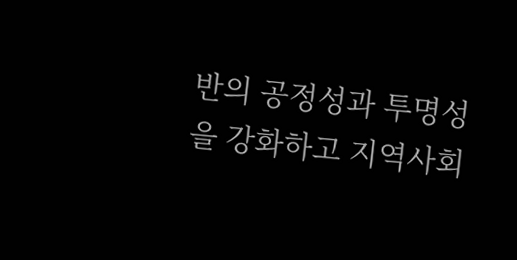반의 공정성과 투명성을 강화하고 지역사회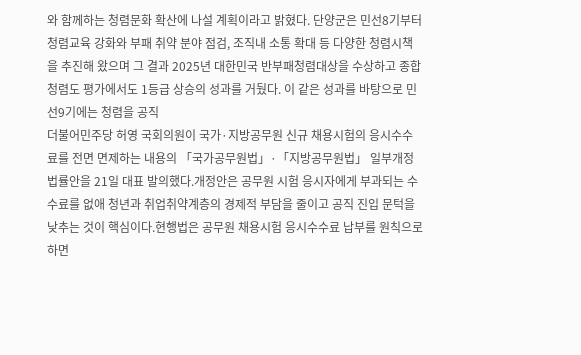와 함께하는 청렴문화 확산에 나설 계획이라고 밝혔다. 단양군은 민선8기부터 청렴교육 강화와 부패 취약 분야 점검, 조직내 소통 확대 등 다양한 청렴시책을 추진해 왔으며 그 결과 2025년 대한민국 반부패청렴대상을 수상하고 종합청렴도 평가에서도 1등급 상승의 성과를 거뒀다. 이 같은 성과를 바탕으로 민선9기에는 청렴을 공직
더불어민주당 허영 국회의원이 국가·지방공무원 신규 채용시험의 응시수수료를 전면 면제하는 내용의 「국가공무원법」·「지방공무원법」 일부개정법률안을 21일 대표 발의했다.개정안은 공무원 시험 응시자에게 부과되는 수수료를 없애 청년과 취업취약계층의 경제적 부담을 줄이고 공직 진입 문턱을 낮추는 것이 핵심이다.현행법은 공무원 채용시험 응시수수료 납부를 원칙으로 하면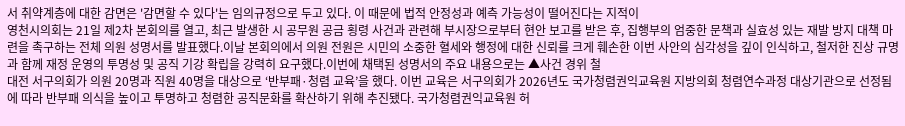서 취약계층에 대한 감면은 '감면할 수 있다'는 임의규정으로 두고 있다. 이 때문에 법적 안정성과 예측 가능성이 떨어진다는 지적이
영천시의회는 21일 제2차 본회의를 열고, 최근 발생한 시 공무원 공금 횡령 사건과 관련해 부시장으로부터 현안 보고를 받은 후, 집행부의 엄중한 문책과 실효성 있는 재발 방지 대책 마련을 촉구하는 전체 의원 성명서를 발표했다.이날 본회의에서 의원 전원은 시민의 소중한 혈세와 행정에 대한 신뢰를 크게 훼손한 이번 사안의 심각성을 깊이 인식하고, 철저한 진상 규명과 함께 재정 운영의 투명성 및 공직 기강 확립을 강력히 요구했다.이번에 채택된 성명서의 주요 내용으로는 ▲사건 경위 철
대전 서구의회가 의원 20명과 직원 40명을 대상으로 ‘반부패·청렴 교육’을 했다. 이번 교육은 서구의회가 2026년도 국가청렴권익교육원 지방의회 청렴연수과정 대상기관으로 선정됨에 따라 반부패 의식을 높이고 투명하고 청렴한 공직문화를 확산하기 위해 추진됐다. 국가청렴권익교육원 허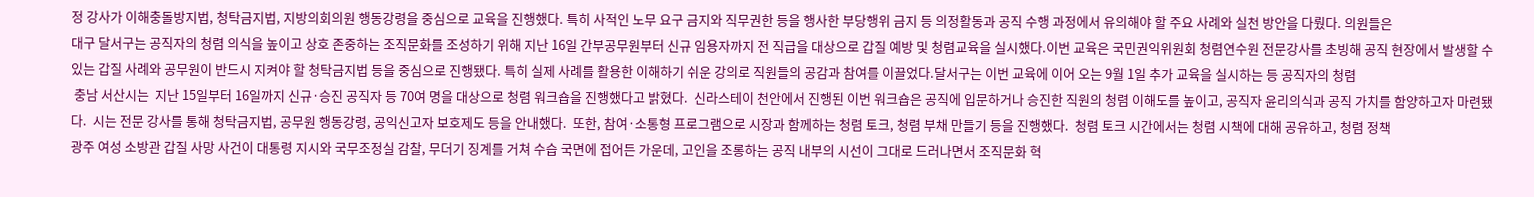정 강사가 이해충돌방지법, 청탁금지법, 지방의회의원 행동강령을 중심으로 교육을 진행했다. 특히 사적인 노무 요구 금지와 직무권한 등을 행사한 부당행위 금지 등 의정활동과 공직 수행 과정에서 유의해야 할 주요 사례와 실천 방안을 다뤘다. 의원들은
대구 달서구는 공직자의 청렴 의식을 높이고 상호 존중하는 조직문화를 조성하기 위해 지난 16일 간부공무원부터 신규 임용자까지 전 직급을 대상으로 갑질 예방 및 청렴교육을 실시했다.이번 교육은 국민권익위원회 청렴연수원 전문강사를 초빙해 공직 현장에서 발생할 수 있는 갑질 사례와 공무원이 반드시 지켜야 할 청탁금지법 등을 중심으로 진행됐다. 특히 실제 사례를 활용한 이해하기 쉬운 강의로 직원들의 공감과 참여를 이끌었다.달서구는 이번 교육에 이어 오는 9월 1일 추가 교육을 실시하는 등 공직자의 청렴
 충남 서산시는  지난 15일부터 16일까지 신규·승진 공직자 등 70여 명을 대상으로 청렴 워크숍을 진행했다고 밝혔다.  신라스테이 천안에서 진행된 이번 워크숍은 공직에 입문하거나 승진한 직원의 청렴 이해도를 높이고, 공직자 윤리의식과 공직 가치를 함양하고자 마련됐다.  시는 전문 강사를 통해 청탁금지법, 공무원 행동강령, 공익신고자 보호제도 등을 안내했다.  또한, 참여·소통형 프로그램으로 시장과 함께하는 청렴 토크, 청렴 부채 만들기 등을 진행했다.  청렴 토크 시간에서는 청렴 시책에 대해 공유하고, 청렴 정책
광주 여성 소방관 갑질 사망 사건이 대통령 지시와 국무조정실 감찰, 무더기 징계를 거쳐 수습 국면에 접어든 가운데, 고인을 조롱하는 공직 내부의 시선이 그대로 드러나면서 조직문화 혁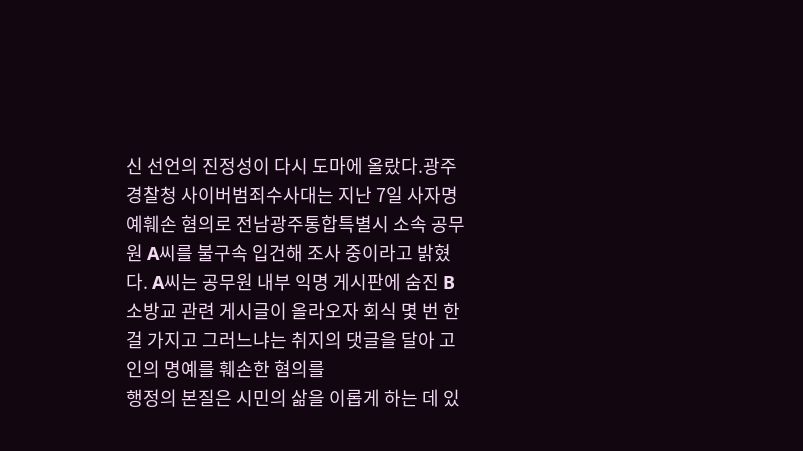신 선언의 진정성이 다시 도마에 올랐다.광주경찰청 사이버범죄수사대는 지난 7일 사자명예훼손 혐의로 전남광주통합특별시 소속 공무원 A씨를 불구속 입건해 조사 중이라고 밝혔다. A씨는 공무원 내부 익명 게시판에 숨진 B소방교 관련 게시글이 올라오자 회식 몇 번 한 걸 가지고 그러느냐는 취지의 댓글을 달아 고인의 명예를 훼손한 혐의를
행정의 본질은 시민의 삶을 이롭게 하는 데 있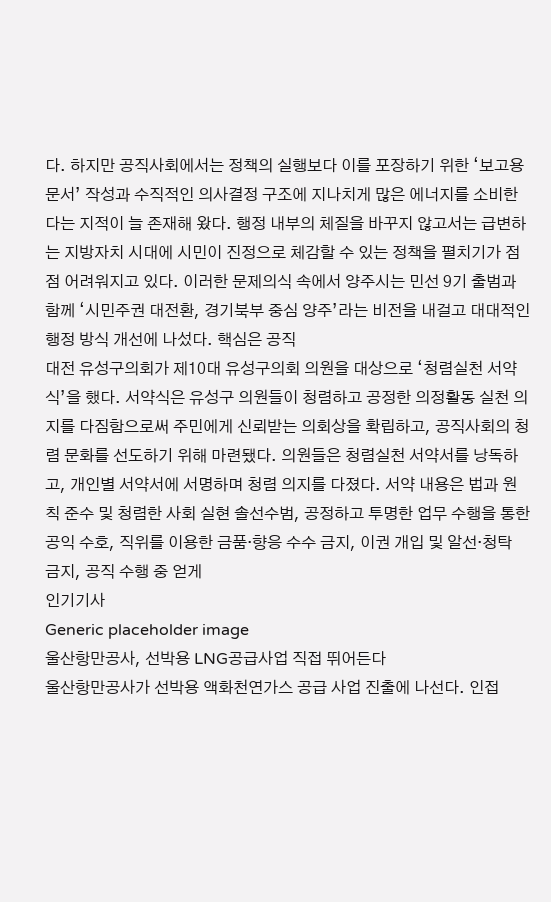다. 하지만 공직사회에서는 정책의 실행보다 이를 포장하기 위한 ‘보고용 문서’ 작성과 수직적인 의사결정 구조에 지나치게 많은 에너지를 소비한다는 지적이 늘 존재해 왔다. 행정 내부의 체질을 바꾸지 않고서는 급변하는 지방자치 시대에 시민이 진정으로 체감할 수 있는 정책을 펼치기가 점점 어려워지고 있다. 이러한 문제의식 속에서 양주시는 민선 9기 출범과 함께 ‘시민주권 대전환, 경기북부 중심 양주’라는 비전을 내걸고 대대적인 행정 방식 개선에 나섰다. 핵심은 공직
대전 유성구의회가 제10대 유성구의회 의원을 대상으로 ‘청렴실천 서약식’을 했다. 서약식은 유성구 의원들이 청렴하고 공정한 의정활동 실천 의지를 다짐함으로써 주민에게 신뢰받는 의회상을 확립하고, 공직사회의 청렴 문화를 선도하기 위해 마련됐다. 의원들은 청렴실천 서약서를 낭독하고, 개인별 서약서에 서명하며 청렴 의지를 다졌다. 서약 내용은 법과 원칙 준수 및 청렴한 사회 실현 솔선수범, 공정하고 투명한 업무 수행을 통한 공익 수호, 직위를 이용한 금품·향응 수수 금지, 이권 개입 및 알선·청탁 금지, 공직 수행 중 얻게
인기기사
Generic placeholder image
울산항만공사, 선박용 LNG공급사업 직접 뛰어든다
울산항만공사가 선박용 액화천연가스 공급 사업 진출에 나선다. 인접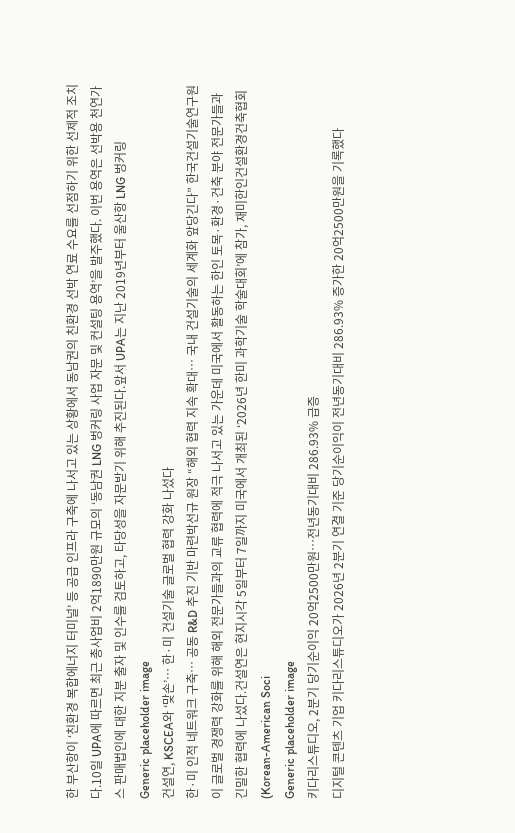한 부산항이 ‘친환경 복합에너지 터미널’ 등 공급 인프라 구축에 나서고 있는 상황에서 동남권의 친환경 선박 연료 수요를 선점하기 위한 선제적 조치다.10일 UPA에 따르면 최근 총사업비 2억1890만원 규모의 ‘동남권 LNG 벙커링 사업 자문 및 컨설팅 용역’을 발주했다. 이번 용역은 선박용 천연가스 판매법인에 대한 지분 출자 및 인수를 검토하고, 타당성을 자문받기 위해 추진된다.앞서 UPA는 지난 2019년부터 울산항 LNG 벙커링
Generic placeholder image
건설연, KSCEA와 ‘맞손’… 한·미 건설기술 글로벌 협력 강화 나섰다
한·미 인적 네트워크 구축… 공동 R&D 추진 기반 마련박선규 원장 “해외 협력 지속 확대… 국내 건설기술의 세계화 앞당긴다” 한국건설기술연구원이 글로벌 경쟁력 강화를 위해 해외 전문가들과의 교류 협력에 적극 나서고 있는 가운데 미국에서 활동하는 한인 토목·환경·건축 분야 전문가들과 긴밀한 협력에 나섰다.건설연은 현지시각 5일부터 7일까지 미국에서 개최된 ‘2026년 한미 과학기술 학술대회’에 참가, 재미한인건설환경건축협회(Korean-American Soci
Generic placeholder image
키다리스튜디오, 2분기 당기순이익 20억2500만원…전년동기대비 286.93% 급증
디지털 콘텐츠 기업 키다리스튜디오가 2026년 2분기 연결 기준 당기순이익이 전년동기대비 286.93% 증가한 20억2500만원을 기록했다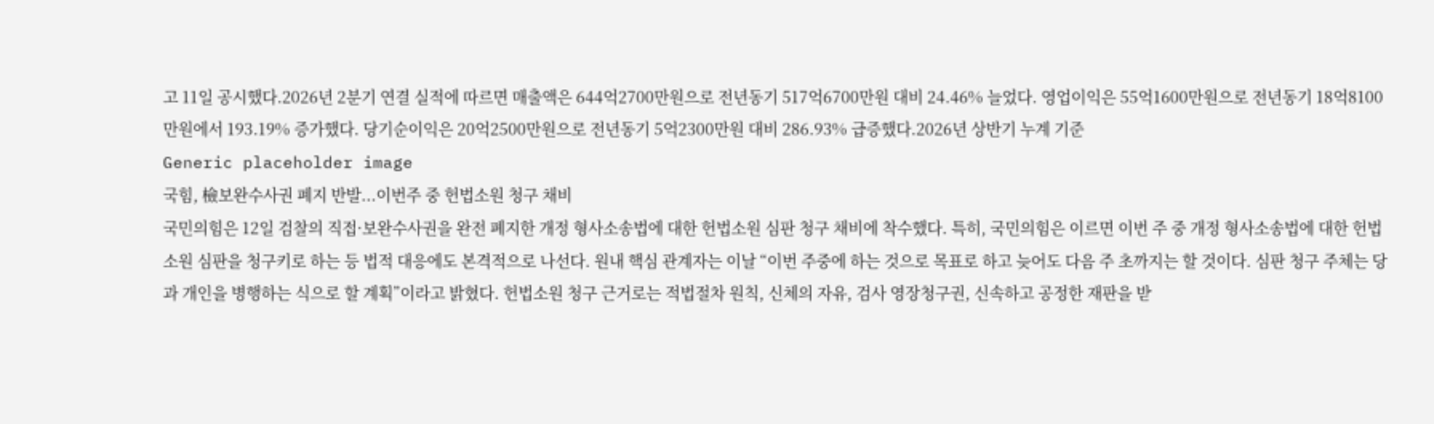고 11일 공시했다.2026년 2분기 연결 실적에 따르면 매출액은 644억2700만원으로 전년동기 517억6700만원 대비 24.46% 늘었다. 영업이익은 55억1600만원으로 전년동기 18억8100만원에서 193.19% 증가했다. 당기순이익은 20억2500만원으로 전년동기 5억2300만원 대비 286.93% 급증했다.2026년 상반기 누계 기준
Generic placeholder image
국힘, 檢보완수사권 폐지 반발...이번주 중 헌법소원 청구 채비
국민의힘은 12일 검찰의 직접·보완수사권을 완전 폐지한 개정 형사소송법에 대한 헌법소원 심판 청구 채비에 착수했다. 특히, 국민의힘은 이르면 이번 주 중 개정 형사소송법에 대한 헌법소원 심판을 청구키로 하는 등 법적 대응에도 본격적으로 나선다. 원내 핵심 관계자는 이날 “이번 주중에 하는 것으로 목표로 하고 늦어도 다음 주 초까지는 할 것이다. 심판 청구 주체는 당과 개인을 병행하는 식으로 할 계획”이라고 밝혔다. 헌법소원 청구 근거로는 적법절차 원칙, 신체의 자유, 검사 영장청구권, 신속하고 공정한 재판을 받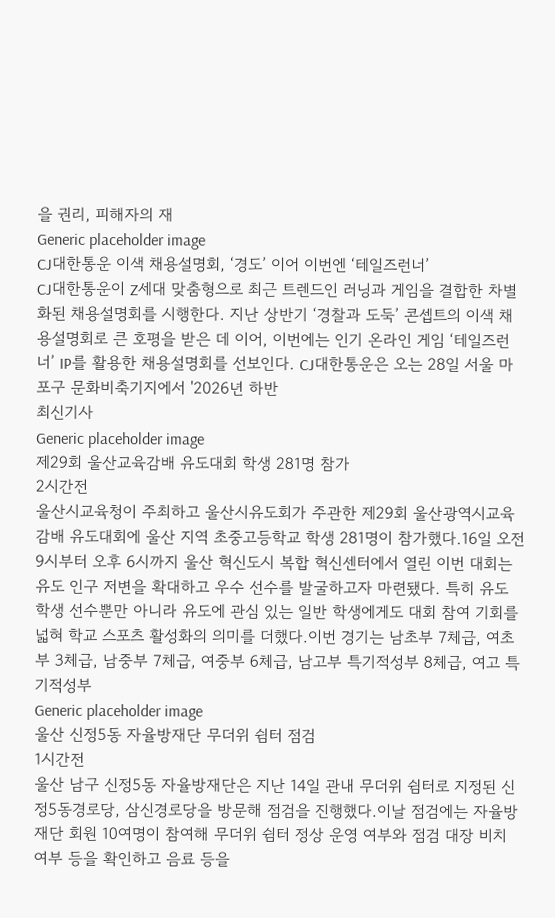을 권리, 피해자의 재
Generic placeholder image
CJ대한통운 이색 채용설명회, ‘경도’ 이어 이번엔 ‘테일즈런너’
CJ대한통운이 Z세대 맞춤형으로 최근 트렌드인 러닝과 게임을 결합한 차별화된 채용설명회를 시행한다. 지난 상반기 ‘경찰과 도둑’ 콘셉트의 이색 채용설명회로 큰 호평을 받은 데 이어, 이번에는 인기 온라인 게임 ‘테일즈런너’ IP를 활용한 채용설명회를 선보인다. CJ대한통운은 오는 28일 서울 마포구 문화비축기지에서 '2026년 하반
최신기사
Generic placeholder image
제29회 울산교육감배 유도대회 학생 281명 참가
2시간전
울산시교육청이 주최하고 울산시유도회가 주관한 제29회 울산광역시교육감배 유도대회에 울산 지역 초중고등학교 학생 281명이 참가했다.16일 오전 9시부터 오후 6시까지 울산 혁신도시 복합 혁신센터에서 열린 이번 대회는 유도 인구 저변을 확대하고 우수 선수를 발굴하고자 마련됐다. 특히 유도 학생 선수뿐만 아니라 유도에 관심 있는 일반 학생에게도 대회 참여 기회를 넓혀 학교 스포츠 활성화의 의미를 더했다.이번 경기는 남초부 7체급, 여초부 3체급, 남중부 7체급, 여중부 6체급, 남고부 특기적성부 8체급, 여고 특기적성부
Generic placeholder image
울산 신정5동 자율방재단 무더위 쉼터 점검
1시간전
울산 남구 신정5동 자율방재단은 지난 14일 관내 무더위 쉼터로 지정된 신정5동경로당, 삼신경로당을 방문해 점검을 진행했다.이날 점검에는 자율방재단 회원 10여명이 참여해 무더위 쉼터 정상 운영 여부와 점검 대장 비치 여부 등을 확인하고 음료 등을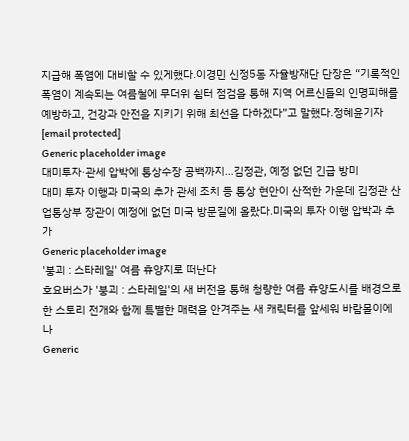지급해 폭염에 대비할 수 있게했다.이경민 신정5동 자율방재단 단장은 “기록적인 폭염이 계속되는 여름철에 무더위 쉼터 점검을 통해 지역 어르신들의 인명피해를 예방하고, 건강과 안전을 지키기 위해 최선을 다하겠다”고 말했다.정혜윤기자 [email protected]
Generic placeholder image
대미투자·관세 압박에 통상수장 공백까지…김정관, 예정 없던 긴급 방미
대미 투자 이행과 미국의 추가 관세 조치 등 통상 현안이 산적한 가운데 김정관 산업통상부 장관이 예정에 없던 미국 방문길에 올랐다.미국의 투자 이행 압박과 추가
Generic placeholder image
'붕괴 : 스타레일' 여름 휴양지로 떠난다
호요버스가 '붕괴 : 스타레일'의 새 버전을 통해 청량한 여름 휴양도시를 배경으로 한 스토리 전개와 함께 특별한 매력을 안겨주는 새 캐릭터를 앞세워 바람몰이에 나
Generic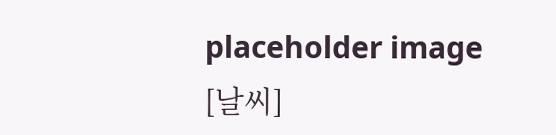placeholder image
[날씨]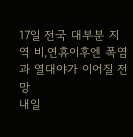17일 전국 대부분 지역 비,연휴이후엔 폭염과 열대야가 이어질 전망
내일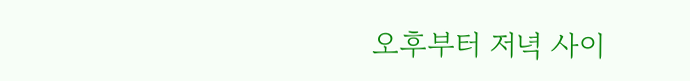오후부터 저녁 사이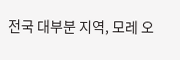전국 대부분 지역, 모레 오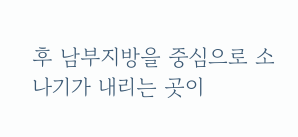후 남부지방을 중심으로 소나기가 내리는 곳이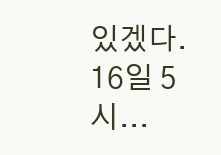있겠다. 16일 5시...